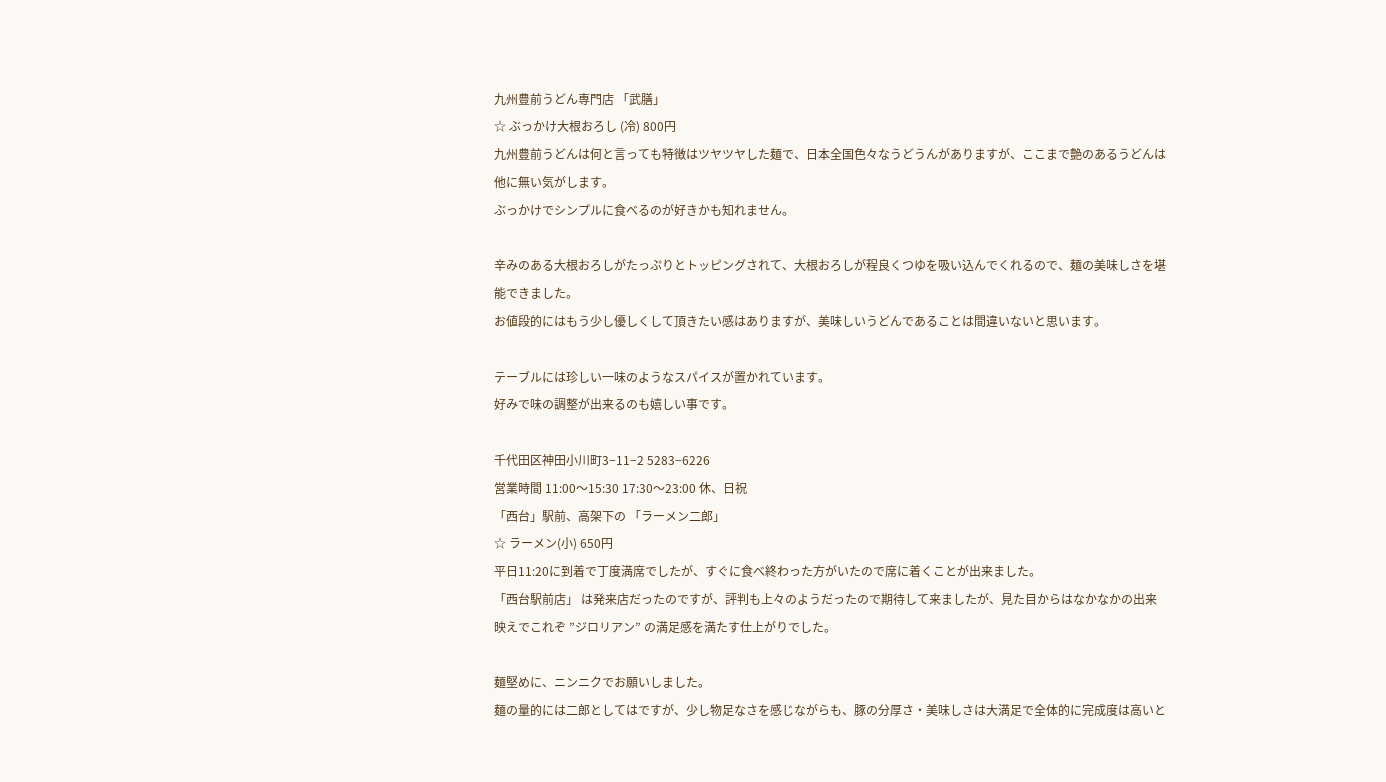九州豊前うどん専門店 「武膳」
☆ ぶっかけ大根おろし (冷) 800円
九州豊前うどんは何と言っても特徴はツヤツヤした麺で、日本全国色々なうどうんがありますが、ここまで艶のあるうどんは他に無い気がします。
ぶっかけでシンプルに食べるのが好きかも知れません。

辛みのある大根おろしがたっぷりとトッピングされて、大根おろしが程良くつゆを吸い込んでくれるので、麺の美味しさを堪能できました。
お値段的にはもう少し優しくして頂きたい感はありますが、美味しいうどんであることは間違いないと思います。

テーブルには珍しい一味のようなスパイスが置かれています。
好みで味の調整が出来るのも嬉しい事です。

千代田区神田小川町3−11−2 5283−6226
営業時間 11:00〜15:30 17:30〜23:00 休、日祝
「西台」駅前、高架下の 「ラーメン二郎」
☆ ラーメン(小) 650円
平日11:20に到着で丁度満席でしたが、すぐに食べ終わった方がいたので席に着くことが出来ました。
「西台駅前店」 は発来店だったのですが、評判も上々のようだったので期待して来ましたが、見た目からはなかなかの出来映えでこれぞ ”ジロリアン” の満足感を満たす仕上がりでした。

麺堅めに、ニンニクでお願いしました。
麺の量的には二郎としてはですが、少し物足なさを感じながらも、豚の分厚さ・美味しさは大満足で全体的に完成度は高いと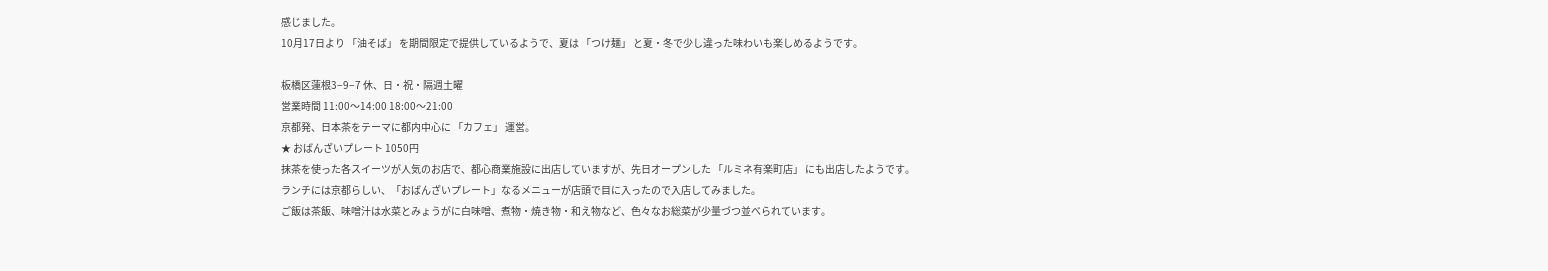感じました。
10月17日より 「油そば」 を期間限定で提供しているようで、夏は 「つけ麺」 と夏・冬で少し違った味わいも楽しめるようです。

板橋区蓮根3−9−7 休、日・祝・隔週土曜
営業時間 11:00〜14:00 18:00〜21:00
京都発、日本茶をテーマに都内中心に 「カフェ」 運営。
★ おばんざいプレート 1050円
抹茶を使った各スイーツが人気のお店で、都心商業施設に出店していますが、先日オープンした 「ルミネ有楽町店」 にも出店したようです。
ランチには京都らしい、「おばんざいプレート」なるメニューが店頭で目に入ったので入店してみました。
ご飯は茶飯、味噌汁は水菜とみょうがに白味噌、煮物・焼き物・和え物など、色々なお総菜が少量づつ並べられています。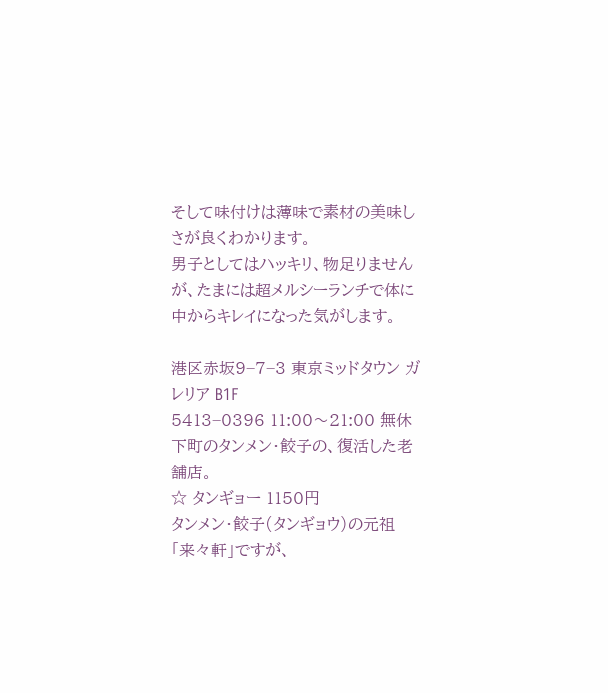そして味付けは薄味で素材の美味しさが良くわかります。
男子としてはハッキリ、物足りませんが、たまには超メルシーランチで体に中からキレイになった気がします。

港区赤坂9−7−3 東京ミッドタウン ガレリア B1F
5413−0396 11:00〜21:00 無休
下町のタンメン・餃子の、復活した老舗店。
☆ タンギョー 1150円
タンメン・餃子(タンギョウ)の元祖 「来々軒」ですが、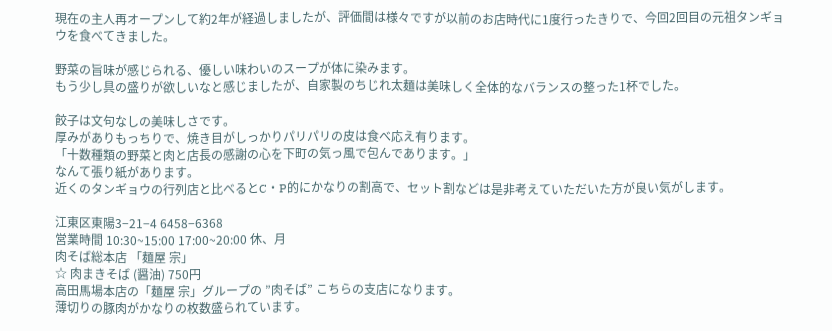現在の主人再オープンして約2年が経過しましたが、評価間は様々ですが以前のお店時代に1度行ったきりで、今回2回目の元祖タンギョウを食べてきました。

野菜の旨味が感じられる、優しい味わいのスープが体に染みます。
もう少し具の盛りが欲しいなと感じましたが、自家製のちじれ太麺は美味しく全体的なバランスの整った1杯でした。

餃子は文句なしの美味しさです。
厚みがありもっちりで、焼き目がしっかりパリパリの皮は食べ応え有ります。
「十数種類の野菜と肉と店長の感謝の心を下町の気っ風で包んであります。」
なんて張り紙があります。
近くのタンギョウの行列店と比べるとC・P的にかなりの割高で、セット割などは是非考えていただいた方が良い気がします。

江東区東陽3−21−4 6458−6368
営業時間 10:30~15:00 17:00~20:00 休、月
肉そば総本店 「麺屋 宗」
☆ 肉まきそば (醤油) 750円
高田馬場本店の「麺屋 宗」グループの ”肉そば” こちらの支店になります。
薄切りの豚肉がかなりの枚数盛られています。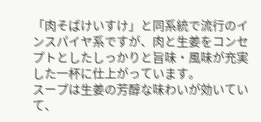「肉そばけいすけ」と同系統で流行のインスパイヤ系ですが、肉と生姜をコンセプトとしたしっかりと旨味・風味が充実した一杯に仕上がっています。
スープは生姜の芳醇な味わいが効いていて、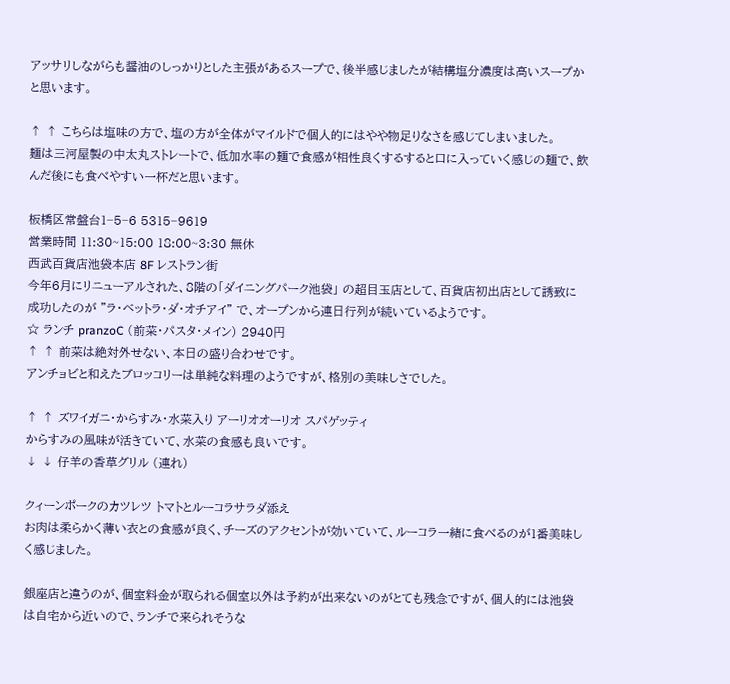アッサリしながらも醤油のしっかりとした主張があるスープで、後半感じましたが結構塩分濃度は高いスープかと思います。

↑ ↑ こちらは塩味の方で、塩の方が全体がマイルドで個人的にはやや物足りなさを感じてしまいました。
麺は三河屋製の中太丸ストレートで、低加水率の麺で食感が相性良くするすると口に入っていく感じの麺で、飲んだ後にも食べやすい一杯だと思います。

板橋区常盤台1−5−6 5315−9619
営業時間 11:30~15:00 18:00~3:30 無休
西武百貨店池袋本店 8F レストラン街
今年6月にリニューアルされた、8階の「ダイニングパーク池袋」 の超目玉店として、百貨店初出店として誘致に成功したのが ”ラ・ベットラ・ダ・オチアイ” で、オープンから連日行列が続いているようです。
☆ ランチ pranzoC (前菜・パスタ・メイン) 2940円
↑ ↑ 前菜は絶対外せない、本日の盛り合わせです。
アンチョビと和えたブロッコリーは単純な料理のようですが、格別の美味しさでした。

↑ ↑ ズワイガニ・からすみ・水菜入り アーリオオーリオ スパゲッティ
からすみの風味が活きていて、水菜の食感も良いです。
↓ ↓ 仔羊の香草グリル (連れ)

クィーンポークのカツレツ トマトとルーコラサラダ添え
お肉は柔らかく薄い衣との食感が良く、チーズのアクセントが効いていて、ルーコラ一緒に食べるのが1番美味しく感じました。

銀座店と違うのが、個室料金が取られる個室以外は予約が出来ないのがとても残念ですが、個人的には池袋は自宅から近いので、ランチで来られそうな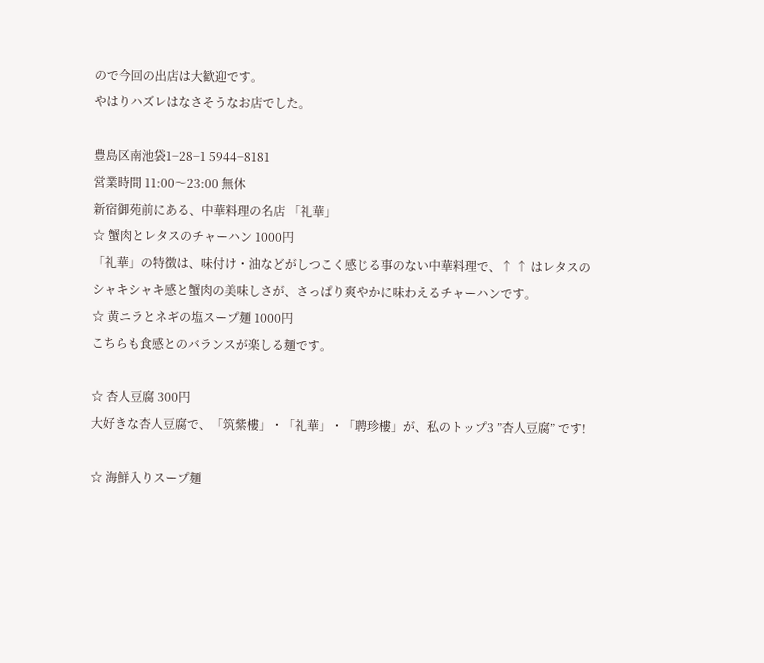ので今回の出店は大歓迎です。
やはりハズレはなさそうなお店でした。

豊島区南池袋1−28−1 5944−8181
営業時間 11:00〜23:00 無休
新宿御苑前にある、中華料理の名店 「礼華」
☆ 蟹肉とレタスのチャーハン 1000円
「礼華」の特徴は、味付け・油などがしつこく感じる事のない中華料理で、↑ ↑ はレタスのシャキシャキ感と蟹肉の美味しさが、さっぱり爽やかに味わえるチャーハンです。
☆ 黄ニラとネギの塩スープ麺 1000円
こちらも食感とのバランスが楽しる麺です。

☆ 杏人豆腐 300円
大好きな杏人豆腐で、「筑紫樓」・「礼華」・「聘珍樓」が、私のトップ3 ”杏人豆腐” です!

☆ 海鮮入りスープ麺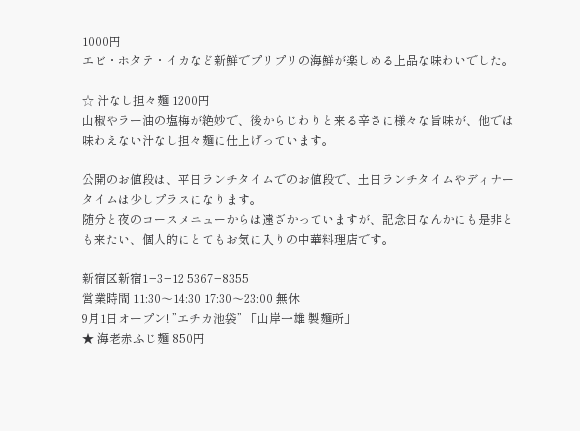1000円
エビ・ホタテ・イカなど新鮮でプリプリの海鮮が楽しめる上品な味わいでした。

☆ 汁なし担々麺 1200円
山椒やラー油の塩梅が絶妙で、後からじわりと来る辛さに様々な旨味が、他では味わえない汁なし担々麺に仕上げっています。

公開のお値段は、平日ランチタイムでのお値段で、土日ランチタイムやディナータイムは少しプラスになります。
随分と夜のコースメニューからは遠ざかっていますが、記念日なんかにも是非とも来たい、個人的にとてもお気に入りの中華料理店です。

新宿区新宿1−3−12 5367−8355
営業時間 11:30〜14:30 17:30〜23:00 無休
9月1日オープン! ”エチカ池袋” 「山岸一雄 製麺所」
★ 海老赤ふじ麺 850円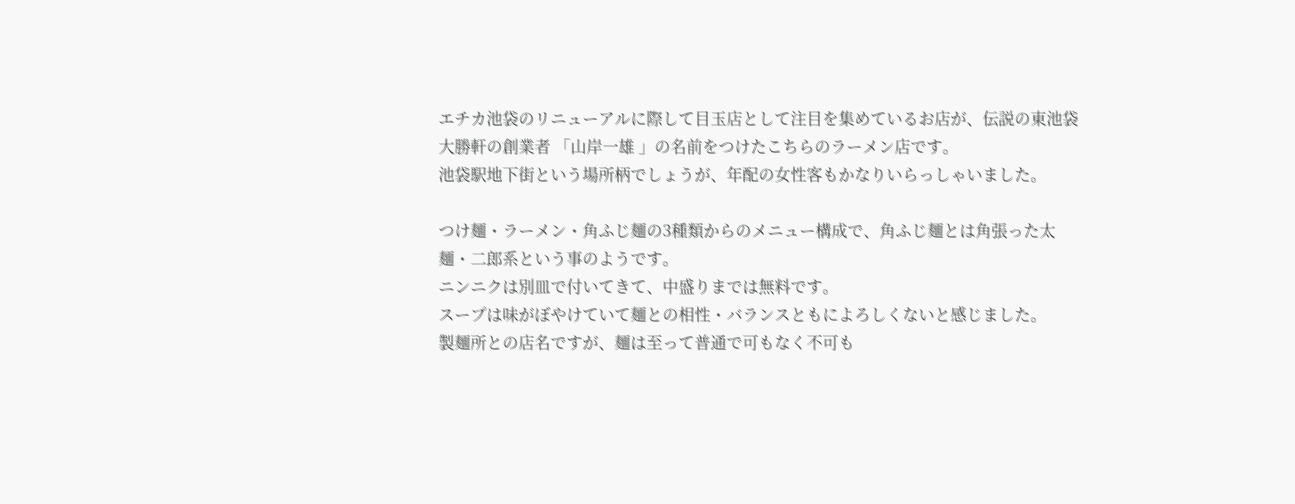エチカ池袋のリニューアルに際して目玉店として注目を集めているお店が、伝説の東池袋大勝軒の創業者 「山岸一雄 」の名前をつけたこちらのラーメン店です。
池袋駅地下街という場所柄でしょうが、年配の女性客もかなりいらっしゃいました。

つけ麺・ラーメン・角ふじ麺の3種類からのメニュー構成で、角ふじ麺とは角張った太麺・二郎系という事のようです。
ニンニクは別皿で付いてきて、中盛りまでは無料です。
スープは味がぼやけていて麺との相性・バランスともによろしくないと感じました。
製麺所との店名ですが、麺は至って普通で可もなく不可も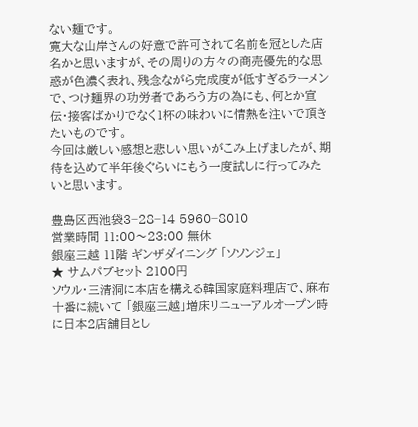ない麺です。
寛大な山岸さんの好意で許可されて名前を冠とした店名かと思いますが、その周りの方々の商売優先的な思惑が色濃く表れ、残念ながら完成度が低すぎるラーメンで、つけ麺界の功労者であろう方の為にも、何とか宣伝・接客ばかりでなく1杯の味わいに情熱を注いで頂きたいものです。
今回は厳しい感想と悲しい思いがこみ上げましたが、期待を込めて半年後ぐらいにもう一度試しに行ってみたいと思います。

豊島区西池袋3−28−14 5960−8010
営業時間 11:00〜23:00 無休
銀座三越 11階 ギンザダイニング 「ソソンジェ」
★ サムパブセット 2100円
ソウル・三清洞に本店を構える韓国家庭料理店で、麻布十番に続いて 「銀座三越」増床リニューアルオープン時に日本2店舗目とし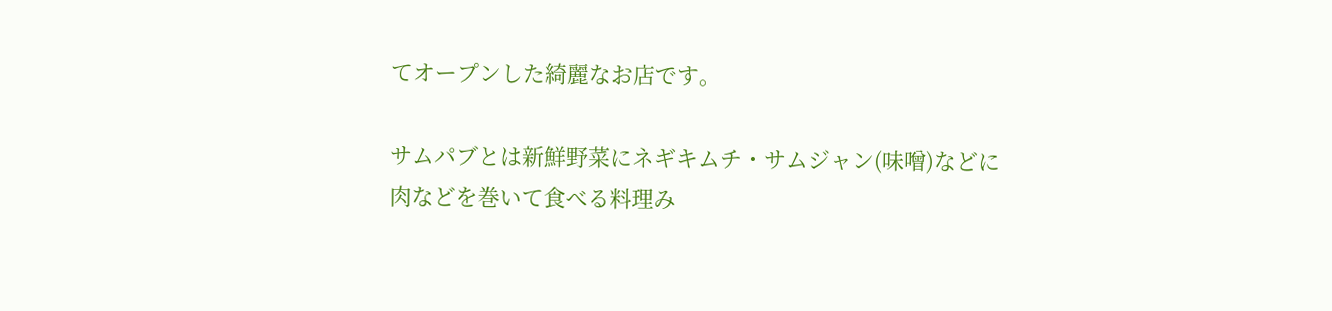てオープンした綺麗なお店です。

サムパブとは新鮮野菜にネギキムチ・サムジャン(味噌)などに肉などを巻いて食べる料理み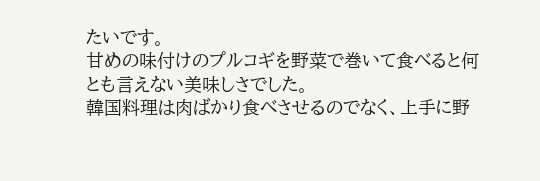たいです。
甘めの味付けのプルコギを野菜で巻いて食べると何とも言えない美味しさでした。
韓国料理は肉ばかり食べさせるのでなく、上手に野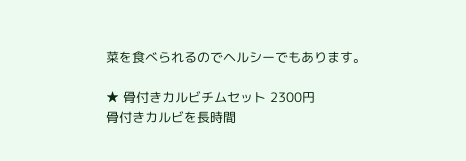菜を食べられるのでヘルシーでもあります。

★ 骨付きカルビチムセット 2300円
骨付きカルビを長時間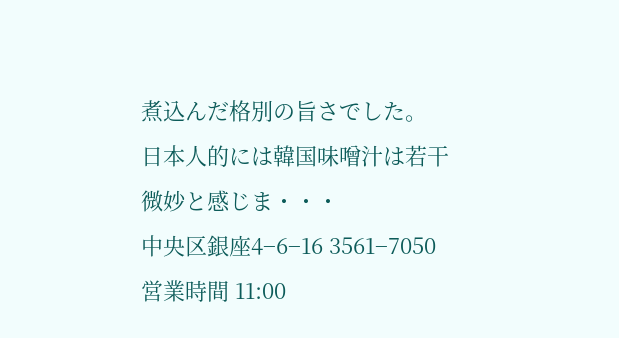煮込んだ格別の旨さでした。
日本人的には韓国味噌汁は若干微妙と感じま・・・
中央区銀座4−6−16 3561−7050
営業時間 11:00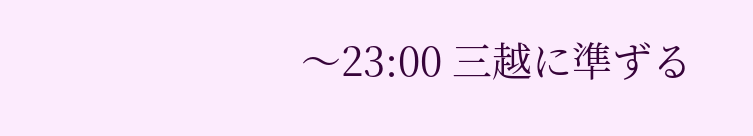〜23:00 三越に準ずる